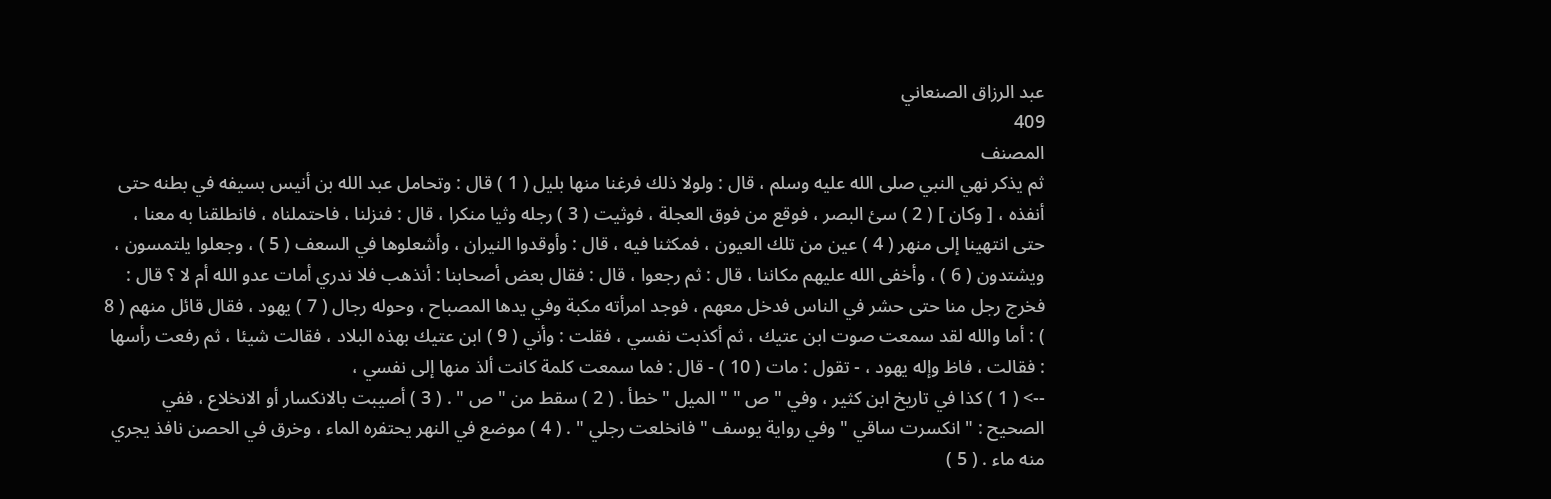عبد الرزاق الصنعاني
409
المصنف
ثم يذكر نهي النبي صلى الله عليه وسلم ، قال : ولولا ذلك فرغنا منها بليل ( 1 ) قال : وتحامل عبد الله بن أنيس بسيفه في بطنه حتى أنفذه ، [ وكان ] ( 2 ) سئ البصر ، فوقع من فوق العجلة ، فوثيت ( 3 ) رجله وثيا منكرا ، قال : فنزلنا ، فاحتملناه ، فانطلقنا به معنا ، حتى انتهينا إلى منهر ( 4 ) عين من تلك العيون ، فمكثنا فيه ، قال : وأوقدوا النيران ، وأشعلوها في السعف ( 5 ) ، وجعلوا يلتمسون ، ويشتدون ( 6 ) ، وأخفى الله عليهم مكاننا ، قال : ثم رجعوا ، قال : فقال بعض أصحابنا : أنذهب فلا ندري أمات عدو الله أم لا ؟ قال : فخرج رجل منا حتى حشر في الناس فدخل معهم ، فوجد امرأته مكبة وفي يدها المصباح ، وحوله رجال ( 7 ) يهود ، فقال قائل منهم ( 8 ) : أما والله لقد سمعت صوت ابن عتيك ، ثم أكذبت نفسي ، فقلت : وأني ( 9 ) ابن عتيك بهذه البلاد ، فقالت شيئا ، ثم رفعت رأسها : فقالت ، فاظ وإله يهود ، - تقول : مات ( 10 ) - قال : فما سمعت كلمة كانت ألذ منها إلى نفسي ،
--> ( 1 ) كذا في تاريخ ابن كثير ، وفي " ص " " الميل " خطأ . ( 2 ) سقط من " ص " . ( 3 ) أصيبت بالانكسار أو الانخلاع ، ففي الصحيح : " انكسرت ساقي " وفي رواية يوسف " فانخلعت رجلي " . ( 4 ) موضع في النهر يحتفره الماء ، وخرق في الحصن نافذ يجري منه ماء . ( 5 )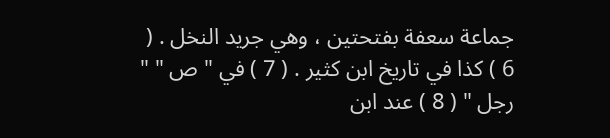جماعة سعفة بفتحتين ، وهي جريد النخل . ( 6 ) كذا في تاريخ ابن كثير . ( 7 ) في " ص " " رجل " ( 8 ) عند ابن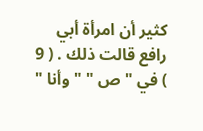كثير أن امرأة أبي رافع قالت ذلك . ( 9 ) في " ص " " وأنا "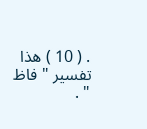. ( 10 ) هذا تفسير " فاظ " .